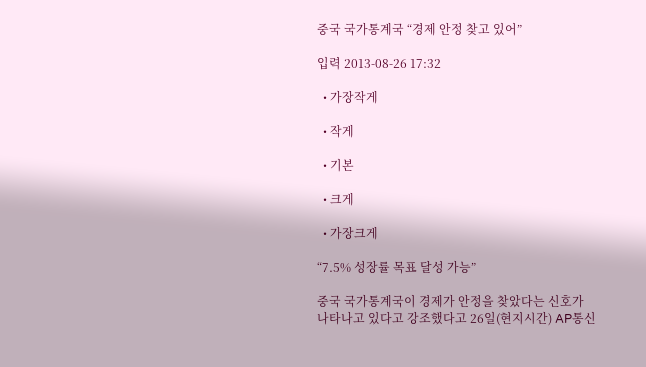중국 국가통계국 “경제 안정 찾고 있어”

입력 2013-08-26 17:32

  • 가장작게

  • 작게

  • 기본

  • 크게

  • 가장크게

“7.5% 성장률 목표 달성 가능”

중국 국가통계국이 경제가 안정을 찾았다는 신호가 나타나고 있다고 강조했다고 26일(현지시간) AP통신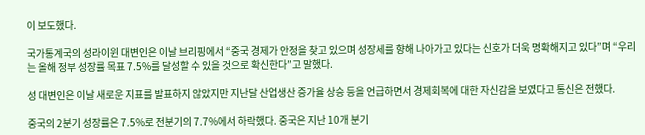이 보도했다.

국가통계국의 성라이윈 대변인은 이날 브리핑에서 “중국 경제가 안정을 찾고 있으며 성장세를 향해 나아가고 있다는 신호가 더욱 명확해지고 있다”며 “우리는 올해 정부 성장률 목표 7.5%를 달성할 수 있을 것으로 확신한다”고 말했다.

성 대변인은 이날 새로운 지표를 발표하지 않았지만 지난달 산업생산 증가율 상승 등을 언급하면서 경제회복에 대한 자신감을 보였다고 통신은 전했다.

중국의 2분기 성장률은 7.5%로 전분기의 7.7%에서 하락했다. 중국은 지난 10개 분기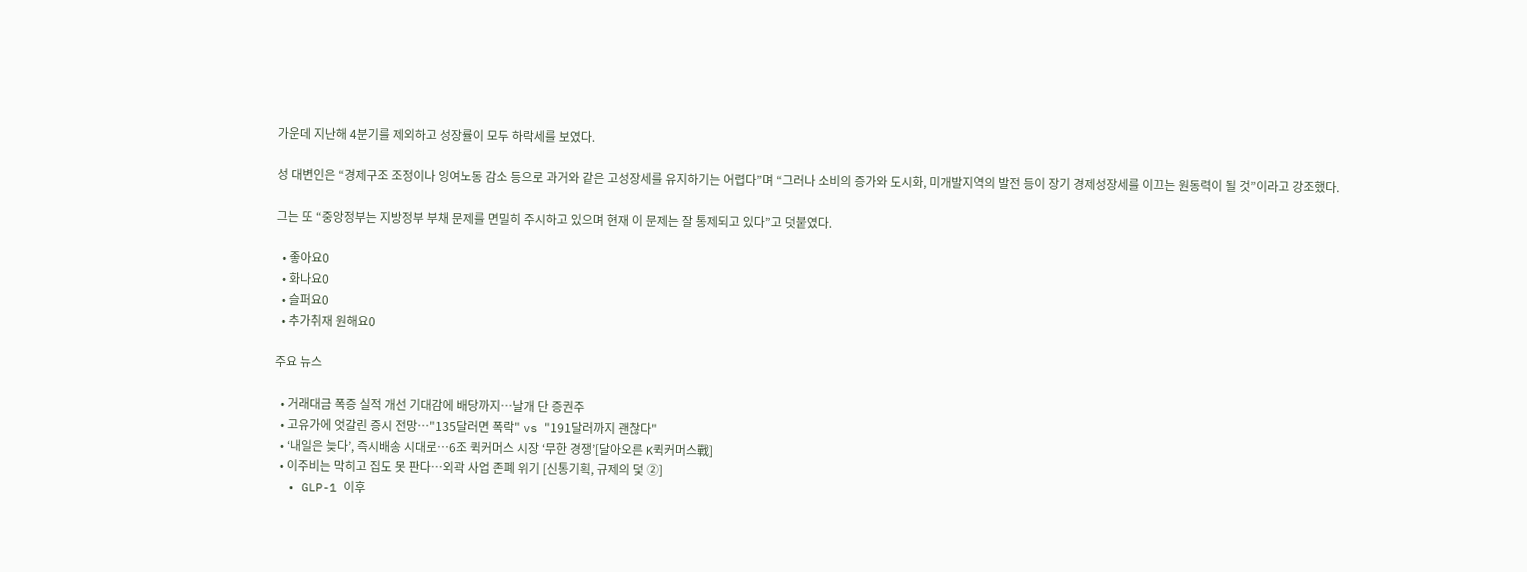가운데 지난해 4분기를 제외하고 성장률이 모두 하락세를 보였다.

성 대변인은 “경제구조 조정이나 잉여노동 감소 등으로 과거와 같은 고성장세를 유지하기는 어렵다”며 “그러나 소비의 증가와 도시화, 미개발지역의 발전 등이 장기 경제성장세를 이끄는 원동력이 될 것”이라고 강조했다.

그는 또 “중앙정부는 지방정부 부채 문제를 면밀히 주시하고 있으며 현재 이 문제는 잘 통제되고 있다”고 덧붙였다.

  • 좋아요0
  • 화나요0
  • 슬퍼요0
  • 추가취재 원해요0

주요 뉴스

  • 거래대금 폭증 실적 개선 기대감에 배당까지…날개 단 증권주
  • 고유가에 엇갈린 증시 전망⋯"135달러면 폭락" vs "191달러까지 괜찮다"
  • ‘내일은 늦다’, 즉시배송 시대로⋯6조 퀵커머스 시장 ‘무한 경쟁’[달아오른 K퀵커머스戰]
  • 이주비는 막히고 집도 못 판다⋯외곽 사업 존폐 위기 [신통기획, 규제의 덫 ②]
  • GLP-1 이후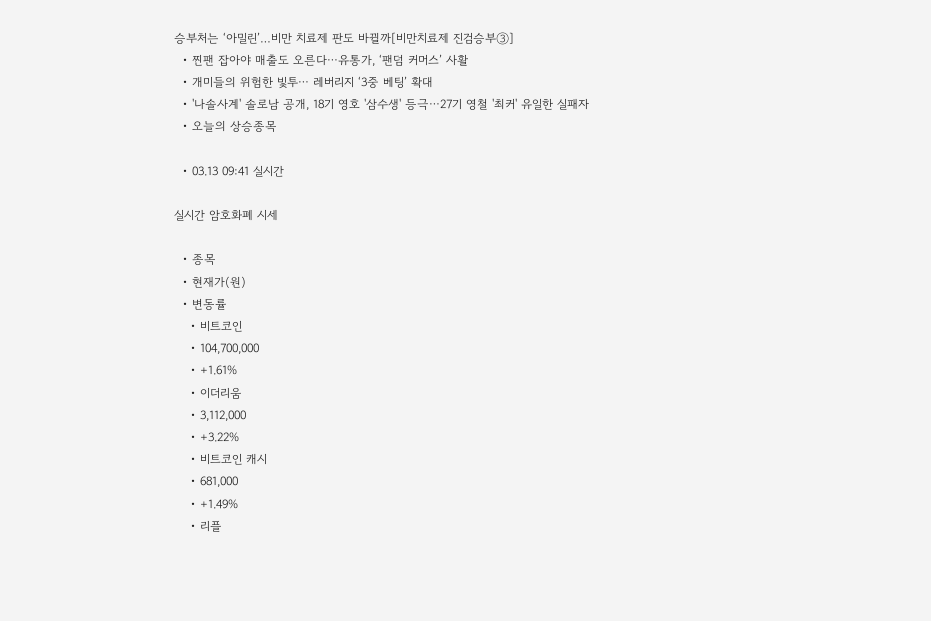승부처는 ‘아밀린’…비만 치료제 판도 바뀔까[비만치료제 진검승부③]
  • 찐팬 잡아야 매출도 오른다⋯유통가, ‘팬덤 커머스’ 사활
  • 개미들의 위험한 빛투⋯ 레버리지 ‘3중 베팅’ 확대
  • '나솔사계' 솔로남 공개, 18기 영호 '삼수생' 등극⋯27기 영철 '최커' 유일한 실패자
  • 오늘의 상승종목

  • 03.13 09:41 실시간

실시간 암호화폐 시세

  • 종목
  • 현재가(원)
  • 변동률
    • 비트코인
    • 104,700,000
    • +1.61%
    • 이더리움
    • 3,112,000
    • +3.22%
    • 비트코인 캐시
    • 681,000
    • +1.49%
    • 리플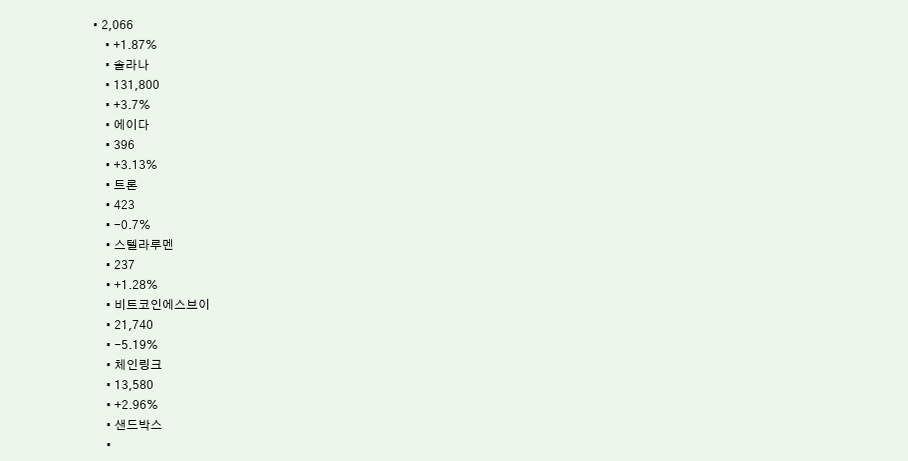• 2,066
    • +1.87%
    • 솔라나
    • 131,800
    • +3.7%
    • 에이다
    • 396
    • +3.13%
    • 트론
    • 423
    • -0.7%
    • 스텔라루멘
    • 237
    • +1.28%
    • 비트코인에스브이
    • 21,740
    • -5.19%
    • 체인링크
    • 13,580
    • +2.96%
    • 샌드박스
    •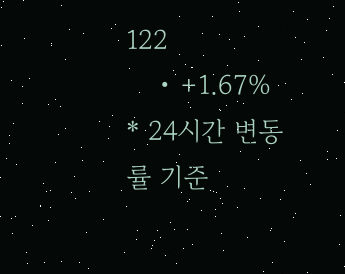122
    • +1.67%
* 24시간 변동률 기준